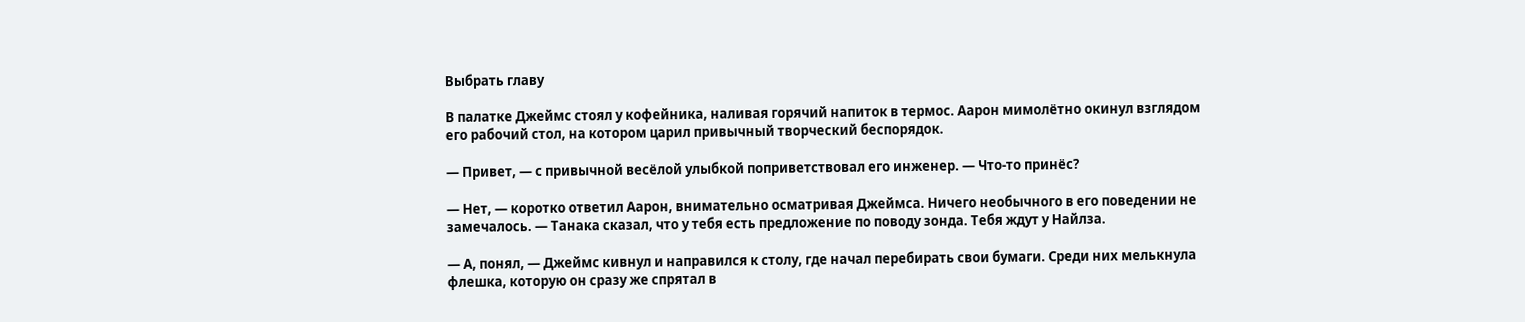Выбрать главу

В палатке Джеймс стоял у кофейника, наливая горячий напиток в термос. Аарон мимолётно окинул взглядом его рабочий стол, на котором царил привычный творческий беспорядок.

— Привет, — с привычной весёлой улыбкой поприветствовал его инженер. — Что-то принёс?

— Нет, — коротко ответил Аарон, внимательно осматривая Джеймса. Ничего необычного в его поведении не замечалось. — Танака сказал, что у тебя есть предложение по поводу зонда. Тебя ждут у Найлза.

— А, понял, — Джеймс кивнул и направился к столу, где начал перебирать свои бумаги. Среди них мелькнула флешка, которую он сразу же спрятал в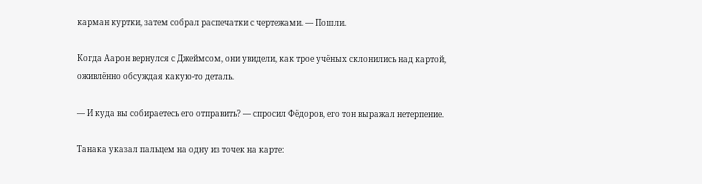карман куртки, затем собрал распечатки с чертежами. — Пошли.

Когда Аарон вернулся с Джеймсом, они увидели, как трое учёных склонились над картой, оживлённо обсуждая какую-то деталь.

— И куда вы собираетесь его отправить? — спросил Фёдоров, его тон выражал нетерпение.

Танака указал пальцем на одну из точек на карте: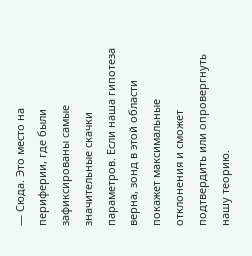— Сюда. Это место на периферии, где были зафиксированы самые значительные скачки параметров. Если наша гипотеза верна, зонд в этой области покажет максимальные отклонения и сможет подтвердить или опровергнуть нашу теорию.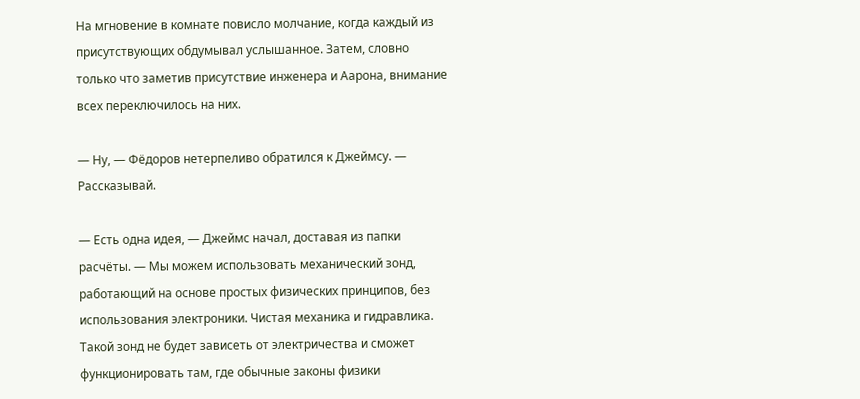На мгновение в комнате повисло молчание, когда каждый из присутствующих обдумывал услышанное. Затем, словно только что заметив присутствие инженера и Аарона, внимание всех переключилось на них.

— Ну, — Фёдоров нетерпеливо обратился к Джеймсу. — Рассказывай.

— Есть одна идея, — Джеймс начал, доставая из папки расчёты. — Мы можем использовать механический зонд, работающий на основе простых физических принципов, без использования электроники. Чистая механика и гидравлика. Такой зонд не будет зависеть от электричества и сможет функционировать там, где обычные законы физики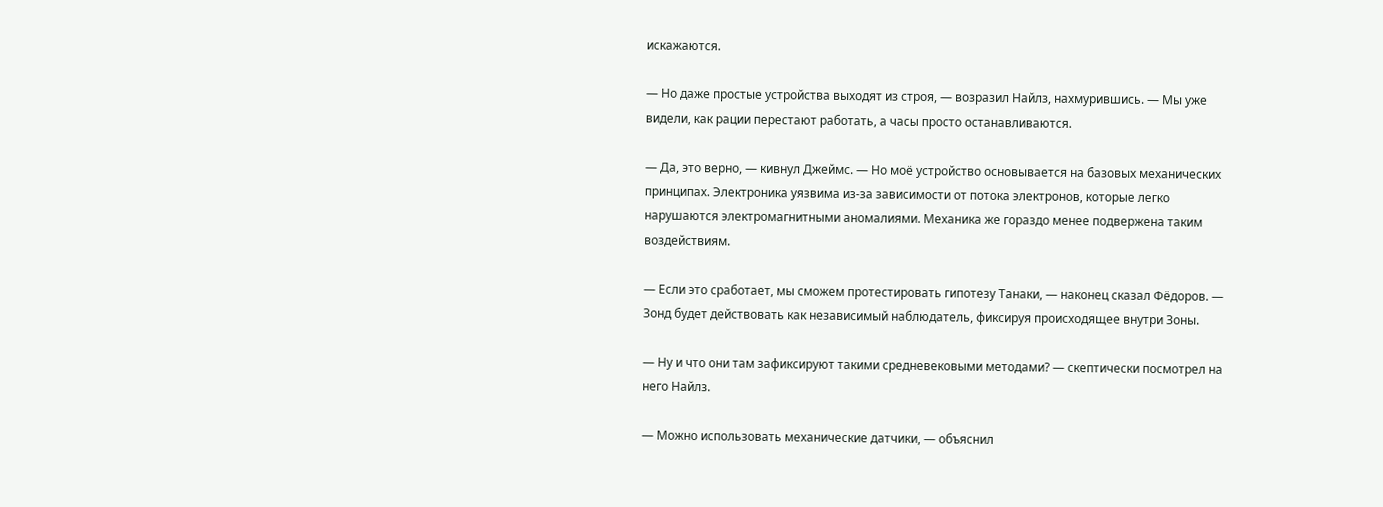искажаются.

— Но даже простые устройства выходят из строя, — возразил Найлз, нахмурившись. — Мы уже видели, как рации перестают работать, а часы просто останавливаются.

— Да, это верно, — кивнул Джеймс. — Но моё устройство основывается на базовых механических принципах. Электроника уязвима из-за зависимости от потока электронов, которые легко нарушаются электромагнитными аномалиями. Механика же гораздо менее подвержена таким воздействиям.

— Если это сработает, мы сможем протестировать гипотезу Танаки, — наконец сказал Фёдоров. — Зонд будет действовать как независимый наблюдатель, фиксируя происходящее внутри Зоны.

— Ну и что они там зафиксируют такими средневековыми методами? — скептически посмотрел на него Найлз.

— Можно использовать механические датчики, — объяснил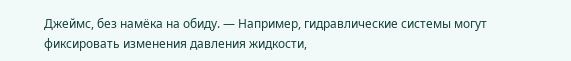Джеймс, без намёка на обиду. — Например, гидравлические системы могут фиксировать изменения давления жидкости,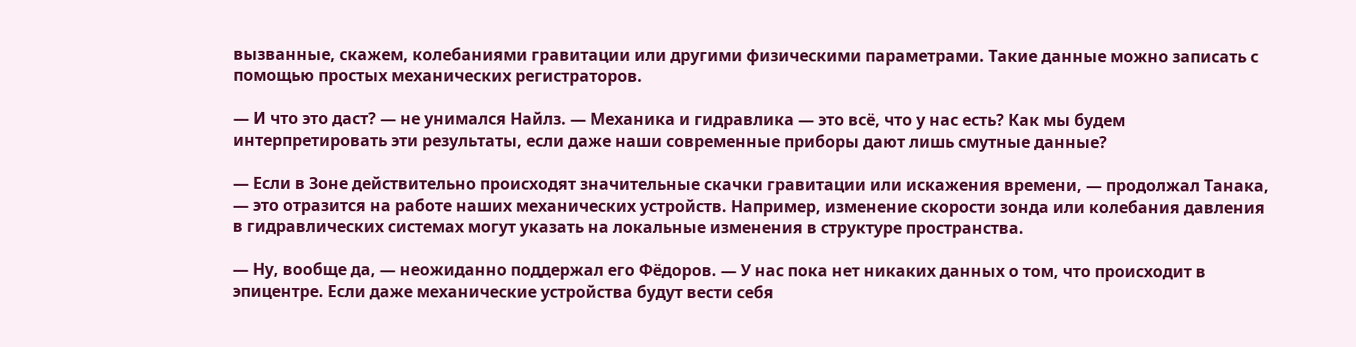вызванные, скажем, колебаниями гравитации или другими физическими параметрами. Такие данные можно записать с помощью простых механических регистраторов.

— И что это даст? — не унимался Найлз. — Механика и гидравлика — это всё, что у нас есть? Как мы будем интерпретировать эти результаты, если даже наши современные приборы дают лишь смутные данные?

— Если в Зоне действительно происходят значительные скачки гравитации или искажения времени, — продолжал Танака, — это отразится на работе наших механических устройств. Например, изменение скорости зонда или колебания давления в гидравлических системах могут указать на локальные изменения в структуре пространства.

— Ну, вообще да, — неожиданно поддержал его Фёдоров. — У нас пока нет никаких данных о том, что происходит в эпицентре. Если даже механические устройства будут вести себя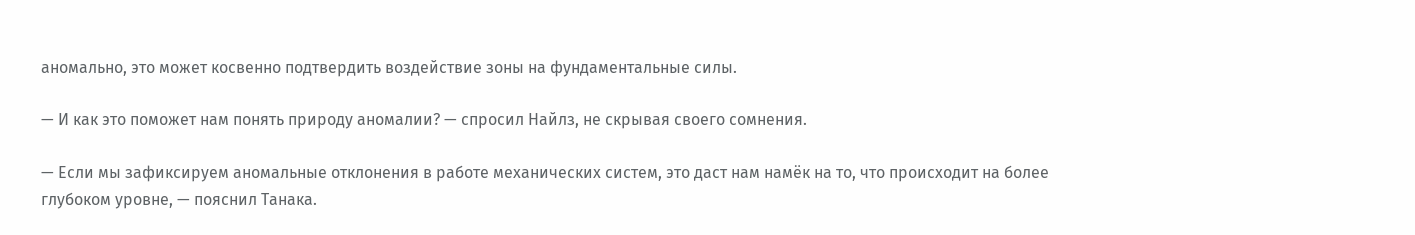аномально, это может косвенно подтвердить воздействие зоны на фундаментальные силы.

— И как это поможет нам понять природу аномалии? — спросил Найлз, не скрывая своего сомнения.

— Если мы зафиксируем аномальные отклонения в работе механических систем, это даст нам намёк на то, что происходит на более глубоком уровне, — пояснил Танака.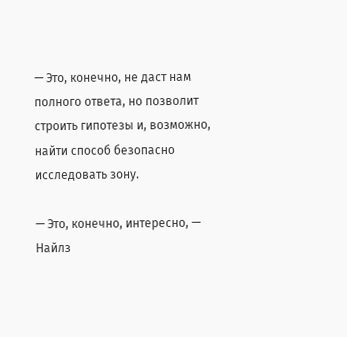— Это, конечно, не даст нам полного ответа, но позволит строить гипотезы и, возможно, найти способ безопасно исследовать зону.

— Это, конечно, интересно, — Найлз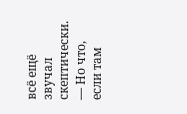всё ещё звучал скептически. — Но что, если там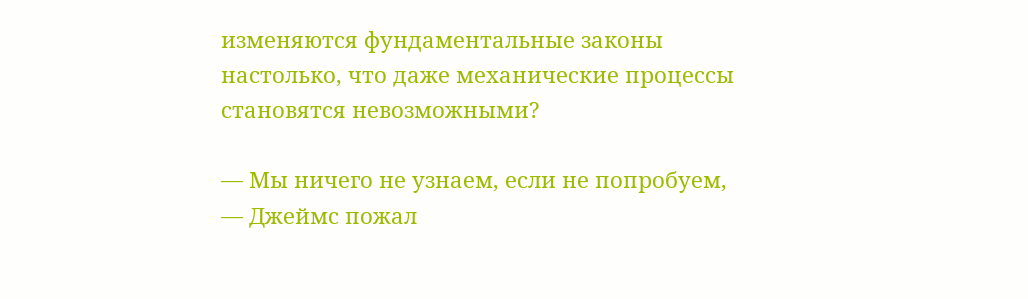изменяются фундаментальные законы настолько, что даже механические процессы становятся невозможными?

— Мы ничего не узнаем, если не попробуем, — Джеймс пожал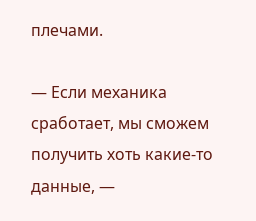плечами.

— Если механика сработает, мы сможем получить хоть какие-то данные, —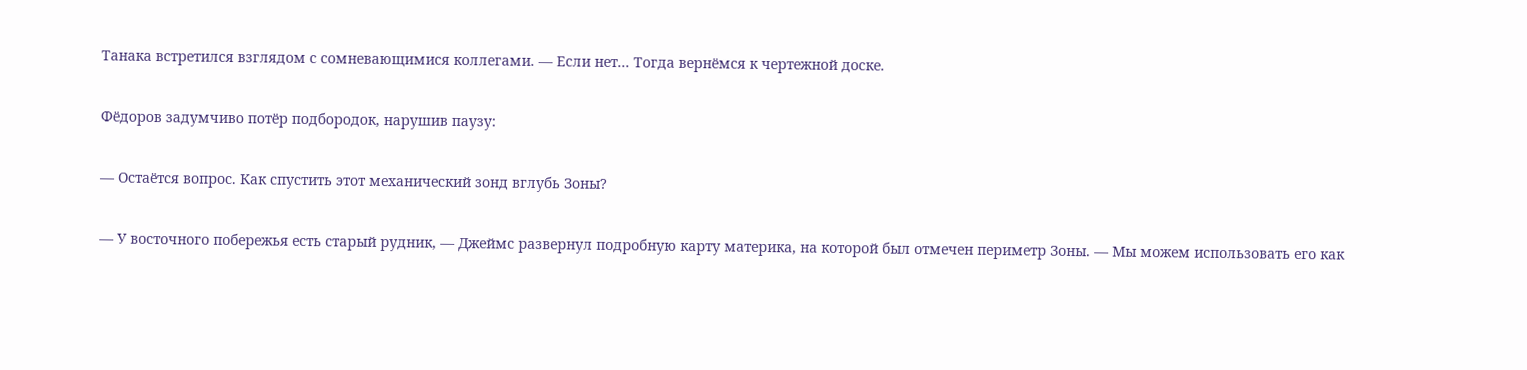Танака встретился взглядом с сомневающимися коллегами. — Если нет... Тогда вернёмся к чертежной доске.

Фёдоров задумчиво потёр подбородок, нарушив паузу:

— Остаётся вопрос. Как спустить этот механический зонд вглубь Зоны?

— У восточного побережья есть старый рудник, — Джеймс развернул подробную карту материка, на которой был отмечен периметр Зоны. — Мы можем использовать его как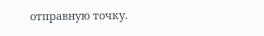отправную точку.